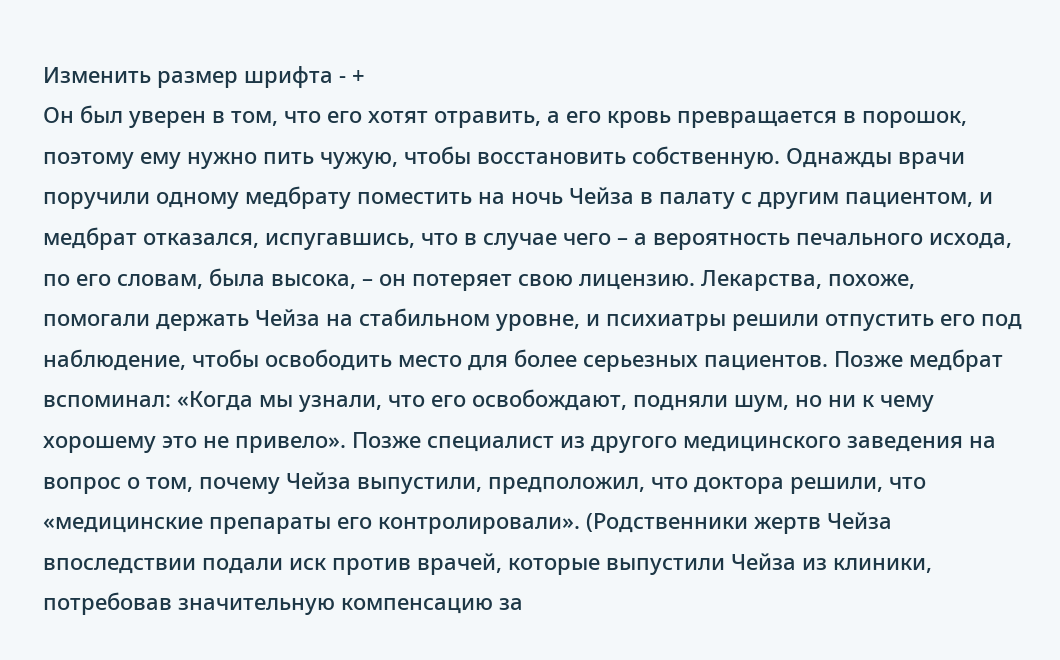Изменить размер шрифта - +
Он был уверен в том, что его хотят отравить, а его кровь превращается в порошок, поэтому ему нужно пить чужую, чтобы восстановить собственную. Однажды врачи поручили одному медбрату поместить на ночь Чейза в палату с другим пациентом, и медбрат отказался, испугавшись, что в случае чего – а вероятность печального исхода, по его словам, была высока, – он потеряет свою лицензию. Лекарства, похоже, помогали держать Чейза на стабильном уровне, и психиатры решили отпустить его под наблюдение, чтобы освободить место для более серьезных пациентов. Позже медбрат вспоминал: «Когда мы узнали, что его освобождают, подняли шум, но ни к чему хорошему это не привело». Позже специалист из другого медицинского заведения на вопрос о том, почему Чейза выпустили, предположил, что доктора решили, что «медицинские препараты его контролировали». (Родственники жертв Чейза впоследствии подали иск против врачей, которые выпустили Чейза из клиники, потребовав значительную компенсацию за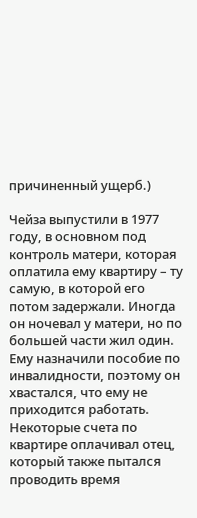причиненный ущерб.)

Чейза выпустили в 1977 году, в основном под контроль матери, которая оплатила ему квартиру – ту самую, в которой его потом задержали. Иногда он ночевал у матери, но по большей части жил один. Ему назначили пособие по инвалидности, поэтому он хвастался, что ему не приходится работать. Некоторые счета по квартире оплачивал отец, который также пытался проводить время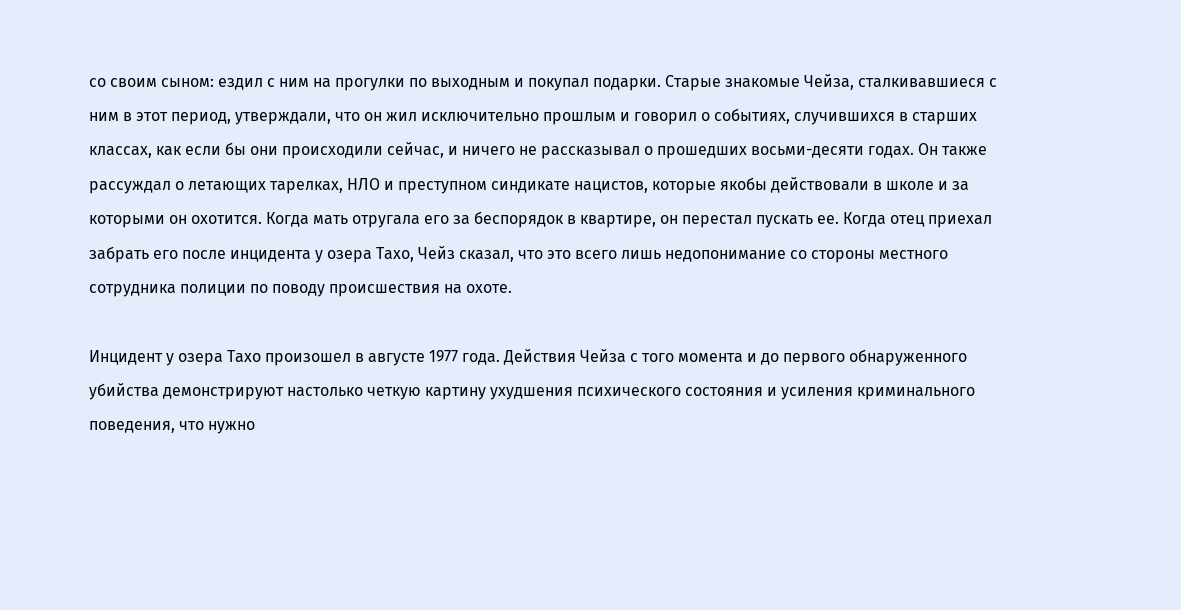со своим сыном: ездил с ним на прогулки по выходным и покупал подарки. Старые знакомые Чейза, сталкивавшиеся с ним в этот период, утверждали, что он жил исключительно прошлым и говорил о событиях, случившихся в старших классах, как если бы они происходили сейчас, и ничего не рассказывал о прошедших восьми-десяти годах. Он также рассуждал о летающих тарелках, НЛО и преступном синдикате нацистов, которые якобы действовали в школе и за которыми он охотится. Когда мать отругала его за беспорядок в квартире, он перестал пускать ее. Когда отец приехал забрать его после инцидента у озера Тахо, Чейз сказал, что это всего лишь недопонимание со стороны местного сотрудника полиции по поводу происшествия на охоте.

Инцидент у озера Тахо произошел в августе 1977 года. Действия Чейза с того момента и до первого обнаруженного убийства демонстрируют настолько четкую картину ухудшения психического состояния и усиления криминального поведения, что нужно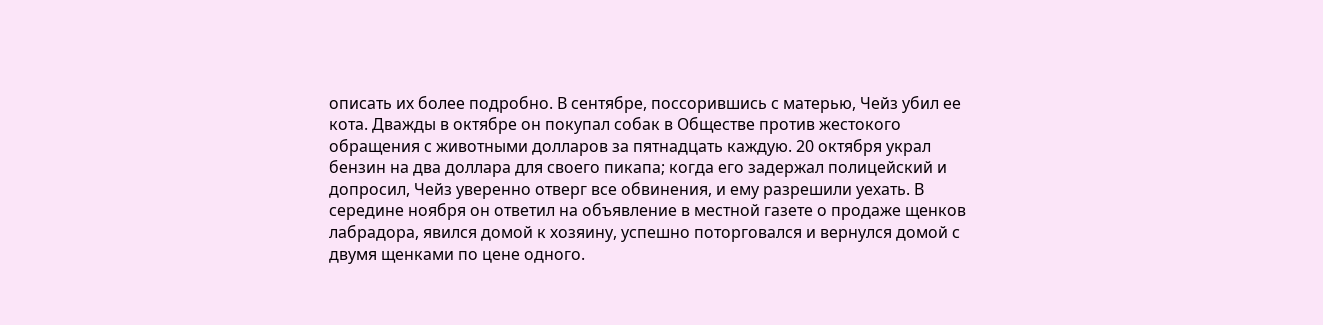описать их более подробно. В сентябре, поссорившись с матерью, Чейз убил ее кота. Дважды в октябре он покупал собак в Обществе против жестокого обращения с животными долларов за пятнадцать каждую. 20 октября украл бензин на два доллара для своего пикапа; когда его задержал полицейский и допросил, Чейз уверенно отверг все обвинения, и ему разрешили уехать. В середине ноября он ответил на объявление в местной газете о продаже щенков лабрадора, явился домой к хозяину, успешно поторговался и вернулся домой с двумя щенками по цене одного.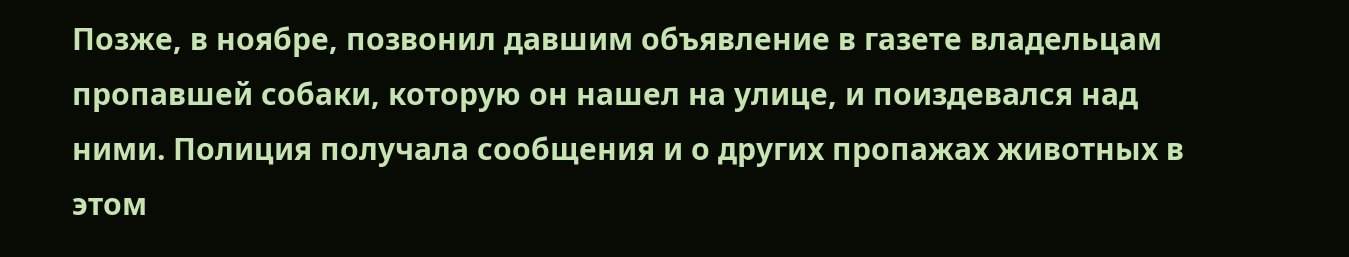Позже, в ноябре, позвонил давшим объявление в газете владельцам пропавшей собаки, которую он нашел на улице, и поиздевался над ними. Полиция получала сообщения и о других пропажах животных в этом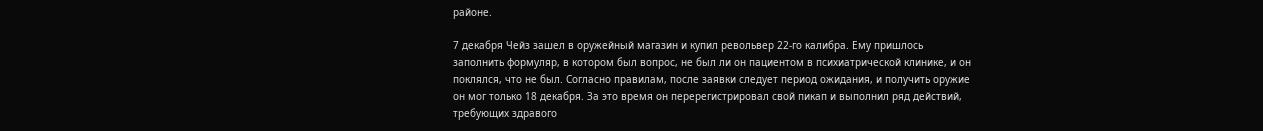районе.

7 декабря Чейз зашел в оружейный магазин и купил револьвер 22-го калибра. Ему пришлось заполнить формуляр, в котором был вопрос, не был ли он пациентом в психиатрической клинике, и он поклялся, что не был. Согласно правилам, после заявки следует период ожидания, и получить оружие он мог только 18 декабря. За это время он перерегистрировал свой пикап и выполнил ряд действий, требующих здравого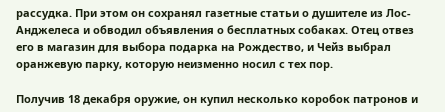рассудка. При этом он сохранял газетные статьи о душителе из Лос-Анджелеса и обводил объявления о бесплатных собаках. Отец отвез его в магазин для выбора подарка на Рождество, и Чейз выбрал оранжевую парку, которую неизменно носил с тех пор.

Получив 18 декабря оружие, он купил несколько коробок патронов и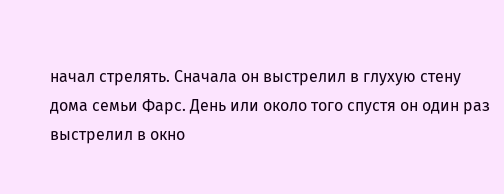начал стрелять. Сначала он выстрелил в глухую стену дома семьи Фарс. День или около того спустя он один раз выстрелил в окно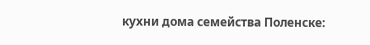кухни дома семейства Поленске: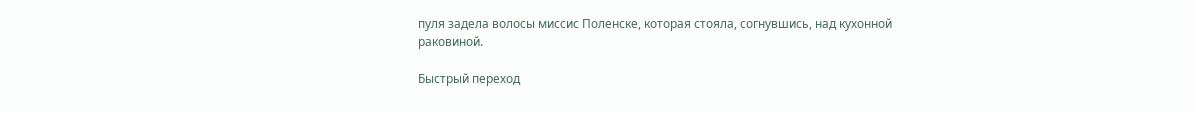пуля задела волосы миссис Поленске, которая стояла, согнувшись, над кухонной раковиной.

Быстрый переход